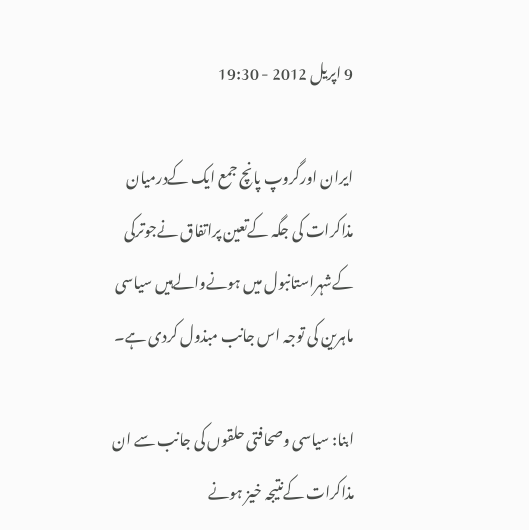9 اپریل 2012 - 19:30

ایران اورگروپ پانچ جمع ایک کےدرمیان مذاکرات کی جگہ کےتعین پراتفاق نےجوترکی کےشہراستانبول میں ہونےوالےہیں سیاسی ماہرین کی توجہ اس جانب مبذول کردی ہے۔

ابنا: سیاسی وصحافتی حلقوں کی جانب سے ان مذاکرات کےنتیجہ خیز ہونے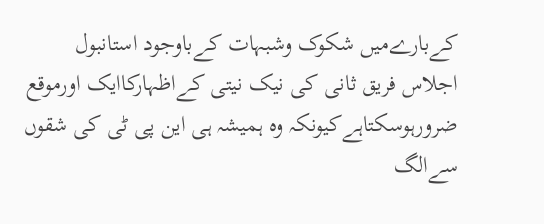کےبارےمیں شکوک وشبہات کےباوجود استانبول اجلاس فریق ثانی کی نیک نیتی کےاظہارکاایک اورموقع ضرورہوسکتاہےکیونکہ وہ ہمیشہ ہی این پی ٹی کی شقوں سےالگ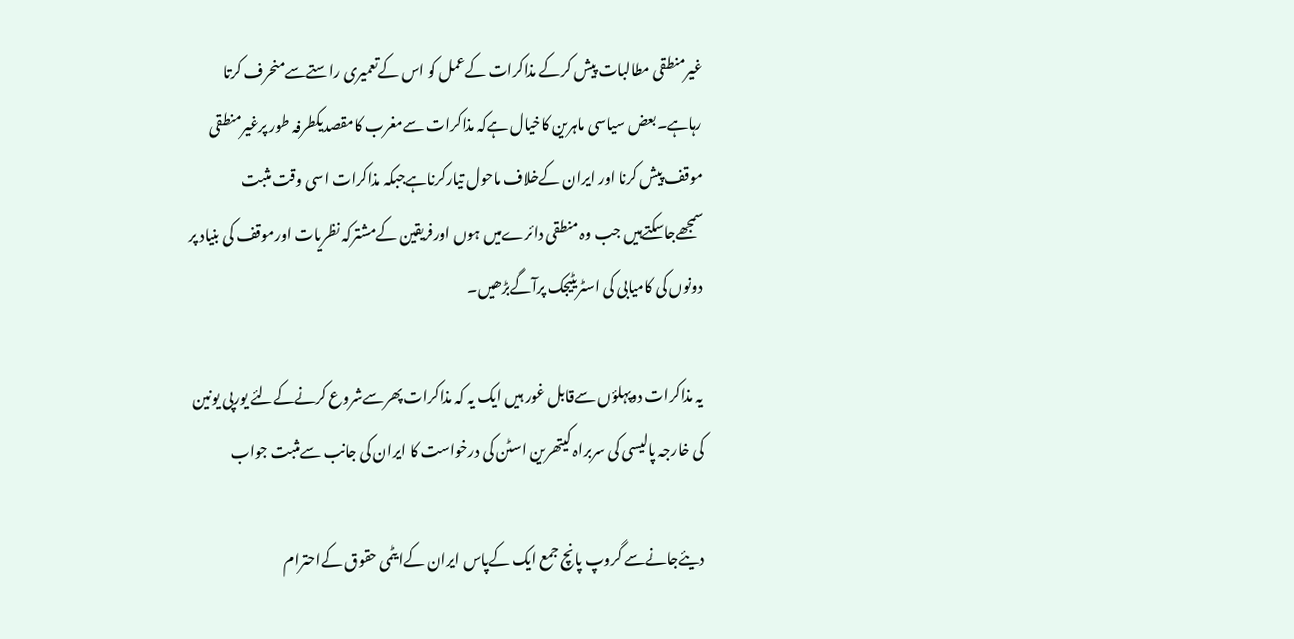غیرمنطقی مطالبات پیش کرکے مذاکرات کےعمل کو اس کےتعمیری راستےسےمنحرف کرتا رہاہے۔بعض سیاسی ماہرین کاخیال ہےکہ مذاکرات سےمغرب کامقصدیکطرفہ طور پرغیرمنطقی موقف پیش کرنا اور ایران کےخلاف ماحول تیارکرناہےجبکہ مذاکرات اسی وقت مثبت سمجھےجاسکتےہيں جب وہ منطقی دائرےمیں ہوں اورفریقین کےمشترکہ نظریات اورموقف کی بنیاد پر دونوں کی کامیابی کی اسٹریٹیجک پرآگےبڑھیں۔

یہ مذاکرات دوپہلؤں سےقابل غور ہيں ایک یہ کہ مذاکرات پھرسےشروع کرنےکےلئے یورپی یونین کی خارجہ پالیسی کی سربراہ کیتھرین اسٹن کی درخواست کا ایران کی جانب سےمثبت جواب

دیئےجانےسے گروپ پانچ جمع ایک کےپاس ایران کےایٹمی حقوق کےاحترام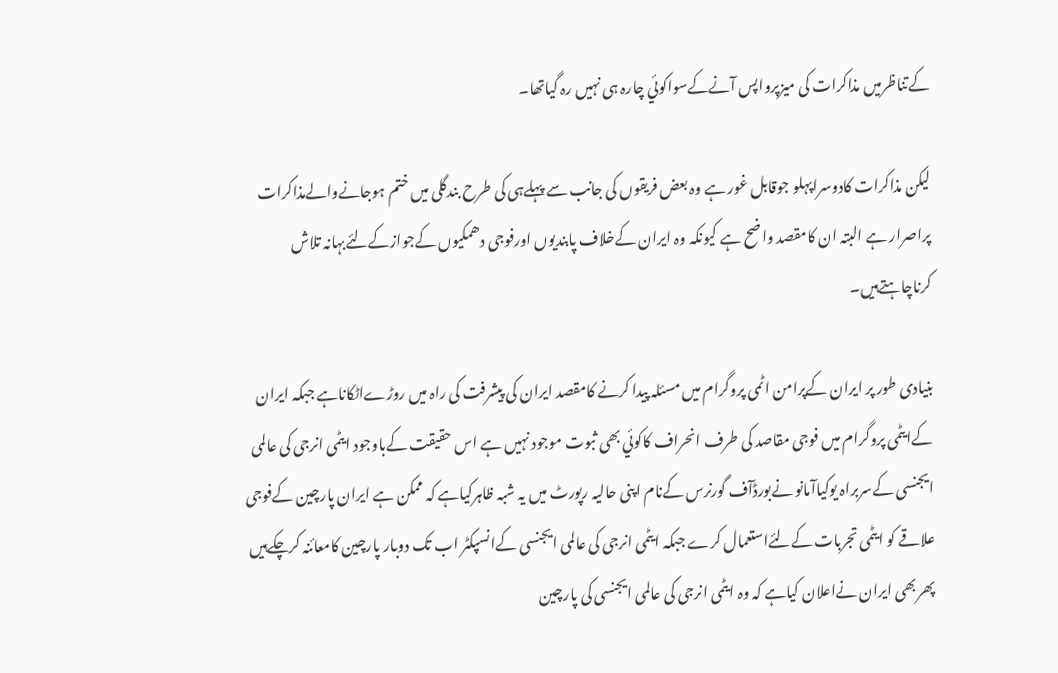کےتناظرمیں مذاکرات کی میزپرواپس آنےکےسواکوئي چارہ ہی نہيں رہ گياتھا۔

لیکن مذاکرات کادوسراپہلو جوقابل غور ہے وہ بعض فریقوں کی جانب سے پہلےہی کی طرح بندگلی میں ختم ہوجانےوالےمذاکرات پراصرار ہے البتہ ان کامقصد واضح ہے کیونکہ وہ ایران کےخلاف پابندیوں اورفوجی دھمکیوں کےجوازکےلئےبہانہ تلاش کرناچاہتےہیں۔

بنیادی طور پر ایران کےپرامن اٹمی پروگرام میں مسئلہ پیدا کرنے کامقصد ایران کی پیشرفت کی راہ میں روڑےاٹکاناہے جبکہ ایران کےایٹمی پروگرام میں فوجی مقاصد کی طرف انحراف کاکوئي بھی ثبوت موجود نہيں ہے اس حقیقت کےباوجود ایٹمی انرجی کی عالمی ایجنسی کےسربراہ یوکیاآمانو نےبورڈآف گورنرس کےنام اپنی حالیہ رپورٹ میں یہ شبہ ظاہرکیاہے کہ ممکن ہے ایران پارچین کےفوجی علاقے کو ایٹمی تجربات کےلئےاستعمال کرے جبکہ ایٹمی انرجی کی عالمی ایجنسی کےانسپکٹر اب تک دوبار پارچین کامعائنہ کرچکےہيں پھربھی ایران نےاعلان کیاہے کہ وہ ایٹمی انرجی کی عالمی ایجنسی کی پارچین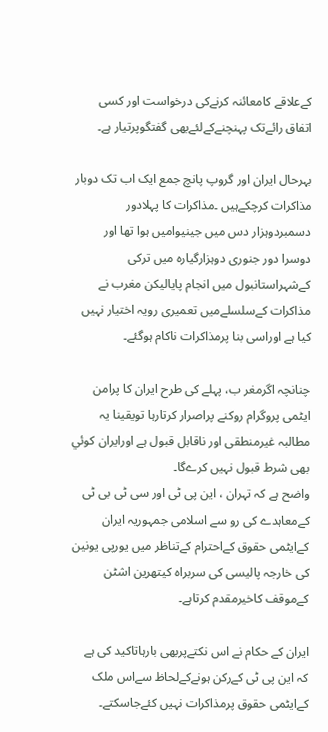کےعلاقے کامعائنہ کرنےکی درخواست اور کسی اتفاق رائےتک پہنچنےکےلئےبھی گفتگوپرتیار ہے۔

بہرحال ایران اور گروپ پانچ جمع ایک اب تک دوبار مذاکرات کرچکےہيں ۔مذاکرات کا پہلادور دسمبردوہزار دس میں جینیوامیں ہوا تھا اور دوسرا دور جنوری دوہزارگیارہ میں ترکی کےشہراستانبول میں انجام پایالیکن مغرب نے مذاکرات کےسلسلےمیں تعمیری رویہ اختیار نہيں کیا ہے اوراسی بنا پرمذاکرات ناکام ہوگئے۔

چنانچہ اگرمغر ب، پہلے کی طرح ایران کا پرامن ایٹمی پروگرام روکنے پراصرار کرتارہا تویقینا یہ مطالبہ غیرمنطقی اور ناقابل قبول ہے اورایران کوئي بھی شرط قبول نہيں کرےگا۔
واضح ہے کہ تہران ، این پی ٹی اور سی ٹی بی ٹی کےمعاہدے کی رو سے اسلامی جمہوریہ ایران کےایٹمی حقوق کےاحترام کےتناظر میں یورپی یونین کی خارجہ پالیسی کی سربراہ کیتھرین اشٹن کےموقف کاخیرمقدم کرتاہے۔

ایران کے حکام نے اس نکتےپربھی بارہاتاکید کی ہے کہ این پی ٹی کےرکن ہونےکےلحاظ سےاس ملک کےایٹمی حقوق پرمذاکرات نہيں کئےجاسکتے۔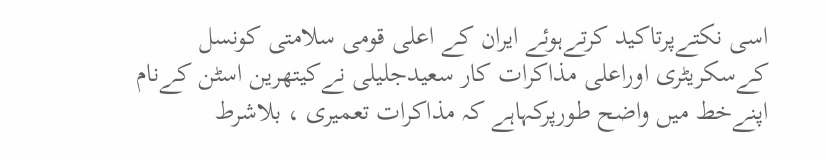اسی نکتےپرتاکید کرتےہوئے ایران کے اعلی قومی سلامتی کونسل کےسکریٹری اوراعلی مذاکرات کار سعیدجلیلی نےکیتھرین اسٹن کےنام اپنےخط میں واضح طورپرکہاہے کہ مذاکرات تعمیری ، بلاشرط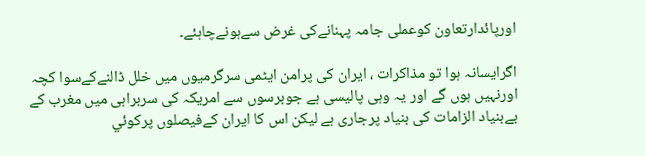اورپائدارتعاون کوعملی جامہ پہنانےکی غرض سےہونےچاہئے۔

اگرایسانہ ہوا تو مذاکرات ، ایران کی پرامن ایٹمی سرگرمیوں میں خلل ڈالنےکےسوا کچہ اورنہيں ہوں گے اور یہ وہی پالیسی ہے جوبرسوں سے امریکہ کی سربراہی میں مغرب کے بےبنیاد الزامات کی بنیاد پرجاری ہے لیکن اس کا ایران کےفیصلوں پرکوئي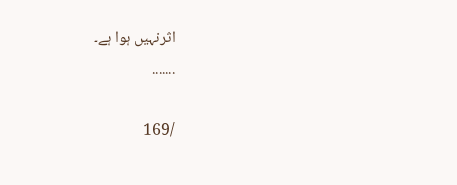اثرنہيں ہوا ہے۔
.......

/169